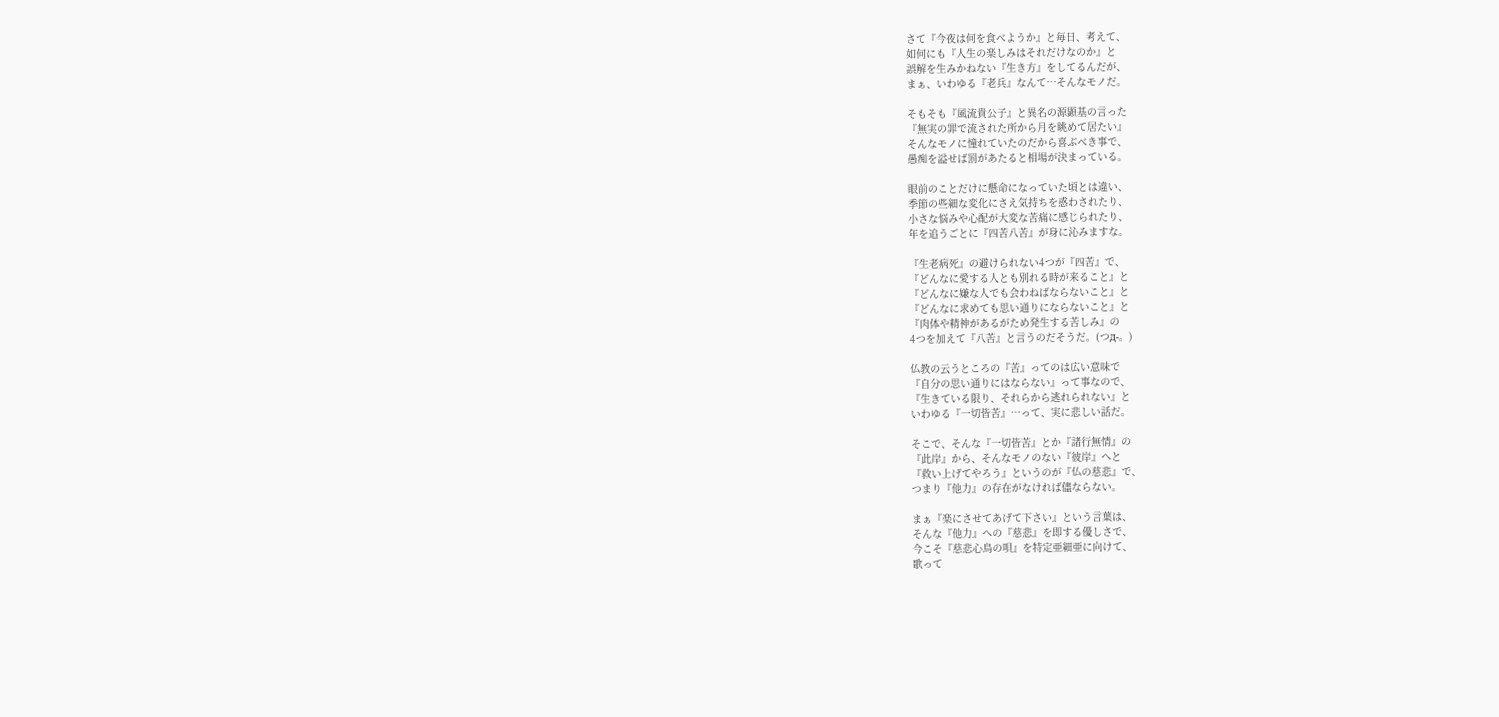さて『今夜は何を食べようか』と毎日、考えて、
如何にも『人生の楽しみはそれだけなのか』と
誤解を生みかねない『生き方』をしてるんだが、
まぁ、いわゆる『老兵』なんて…そんなモノだ。

そもそも『風流貴公子』と異名の源顕基の言った
『無実の罪で流された所から月を眺めて居たい』
そんなモノに憧れていたのだから喜ぶべき事で、
愚痴を溢せば罰があたると相場が決まっている。

眼前のことだけに懸命になっていた頃とは違い、
季節の些細な変化にさえ気持ちを惑わされたり、
小さな悩みや心配が大変な苦痛に感じられたり、
年を追うごとに『四苦八苦』が身に沁みますな。

『生老病死』の避けられない4つが『四苦』で、
『どんなに愛する人とも別れる時が来ること』と
『どんなに嫌な人でも会わねばならないこと』と
『どんなに求めても思い通りにならないこと』と
『肉体や精神があるがため発生する苦しみ』の
4つを加えて『八苦』と言うのだそうだ。(つд-。)

仏教の云うところの『苦』ってのは広い意味で
『自分の思い通りにはならない』って事なので、
『生きている限り、それらから逃れられない』と
いわゆる『一切皆苦』…って、実に悲しい話だ。

そこで、そんな『一切皆苦』とか『諸行無情』の
『此岸』から、そんなモノのない『彼岸』へと
『救い上げてやろう』というのが『仏の慈悲』で、
つまり『他力』の存在がなければ儘ならない。

まぁ『楽にさせてあげて下さい』という言葉は、
そんな『他力』への『慈悲』を即する優しさで、
今こそ『慈悲心鳥の唄』を特定亜細亜に向けて、
歌って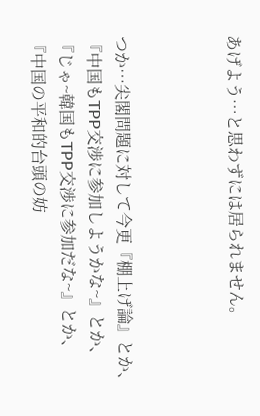あげよう…と思わずには居られません。



つか…尖閣問題に対して今更『棚上げ論』とか、
『中国もTPP交渉に参加しようかな~』とか、
『じゃ~韓国もTPP交渉に参加だな~』とか、
『中国の平和的台頭の妨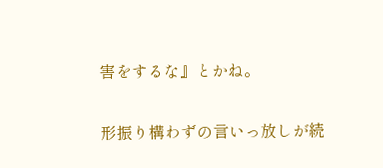害をするな』とかね。

形振り構わずの言いっ放しが続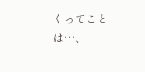くってことは…、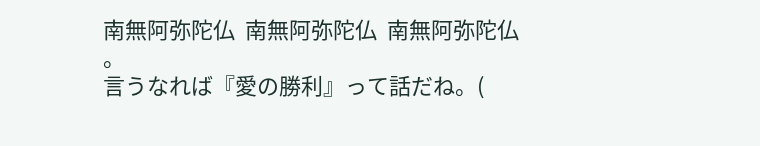南無阿弥陀仏  南無阿弥陀仏  南無阿弥陀仏 。
言うなれば『愛の勝利』って話だね。(